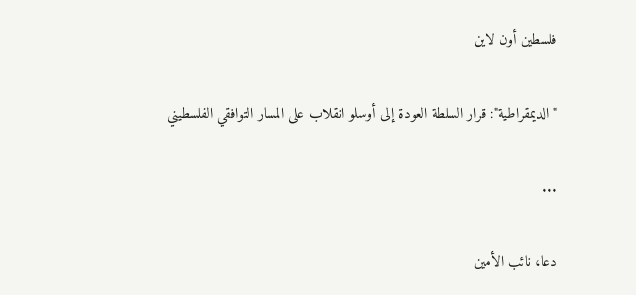فلسطين أون لاين

"الديمقراطية": قرار السلطة العودة إلى أوسلو انقلاب على المسار التوافقي الفلسطيني

...

دعا، نائب الأمين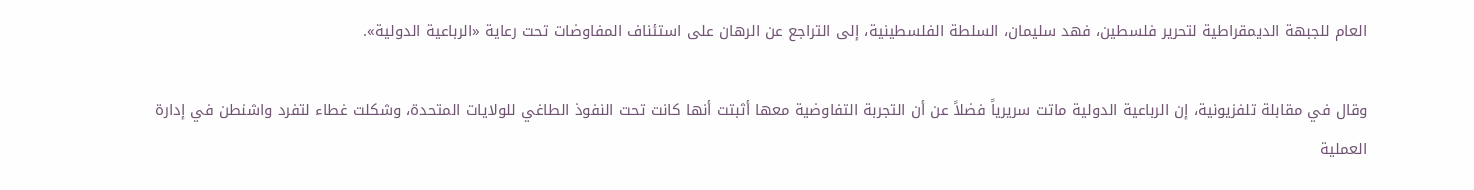العام للجبهة الديمقراطية لتحرير فلسطين، فهد سليمان، السلطة الفلسطينية، إلى التراجع عن الرهان على استئناف المفاوضات تحت رعاية «الرباعية الدولية».

وقال في مقابلة تلفزيونية، إن الرباعية الدولية ماتت سريرياً فضلاً عن أن التجربة التفاوضية معها أثبتت أنها كانت تحت النفوذ الطاغي للولايات المتحدة، وشكلت غطاء لتفرد واشنطن في إدارة العملية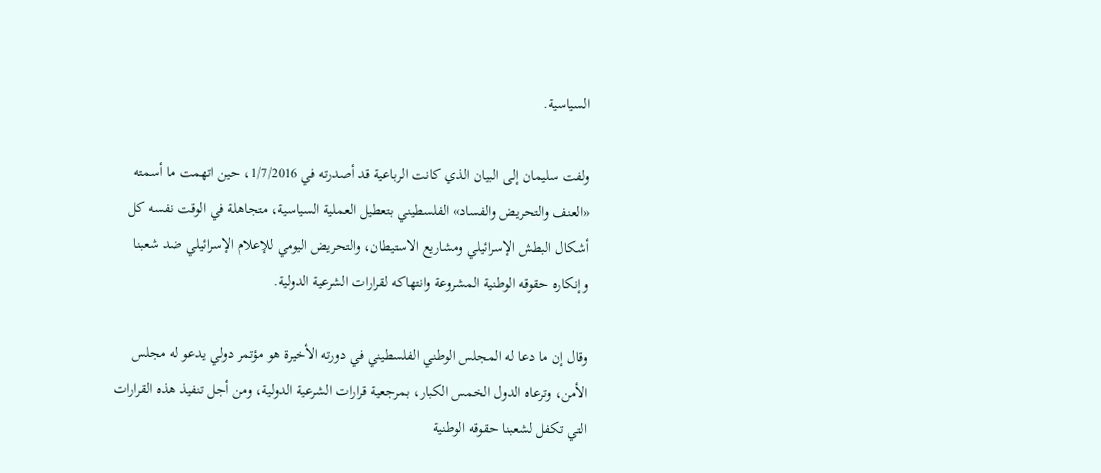السياسية.

ولفت سليمان إلى البيان الذي كانت الرباعية قد أصدرته في 1/7/2016، حين اتهمت ما أسمته «العنف والتحريض والفساد» الفلسطيني بتعطيل العملية السياسية، متجاهلة في الوقت نفسه كل أشكال البطش الإسرائيلي ومشاريع الاستيطان، والتحريض اليومي للإعلام الإسرائيلي ضد شعبنا وإنكاره حقوقه الوطنية المشروعة وانتهاكه لقرارات الشرعية الدولية.

وقال إن ما دعا له المجلس الوطني الفلسطيني في دورته الأخيرة هو مؤتمر دولي يدعو له مجلس الأمن، وترعاه الدول الخمس الكبار، بمرجعية قرارات الشرعية الدولية، ومن أجل تنفيذ هذه القرارات التي تكفل لشعبنا حقوقه الوطنية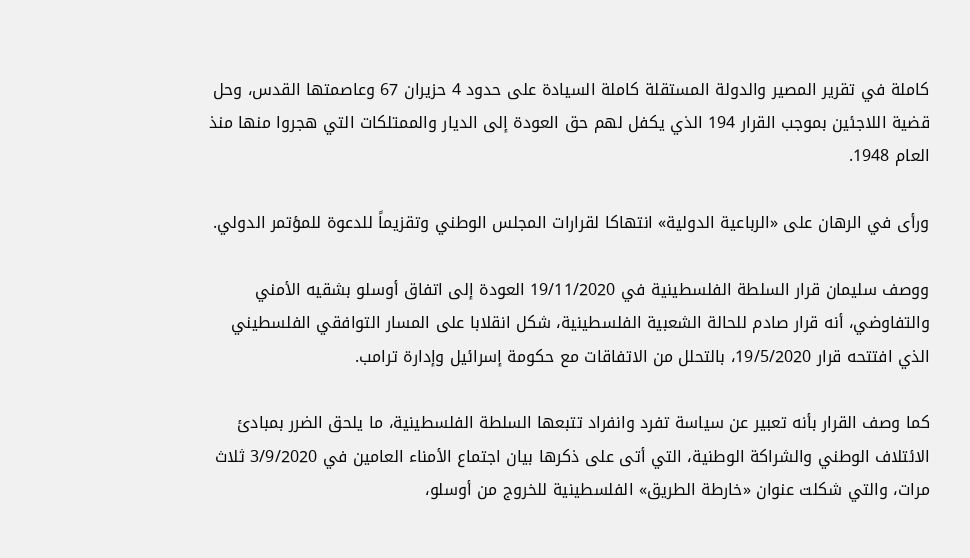كاملة في تقرير المصير والدولة المستقلة كاملة السيادة على حدود 4 حزيران 67 وعاصمتها القدس، وحل قضية اللاجئين بموجب القرار 194 الذي يكفل لهم حق العودة إلى الديار والممتلكات التي هجروا منها منذ العام 1948.

ورأى في الرهان على «الرباعية الدولية» انتهاكا لقرارات المجلس الوطني وتقزيماً للدعوة للمؤتمر الدولي.

ووصف سليمان قرار السلطة الفلسطينية في 19/11/2020 العودة إلى اتفاق أوسلو بشقيه الأمني والتفاوضي، أنه قرار صادم للحالة الشعبية الفلسطينية، شكل انقلابا على المسار التوافقي الفلسطيني الذي افتتحه قرار 19/5/2020، بالتحلل من الاتفاقات مع حكومة إسرائيل وإدارة ترامب.

كما وصف القرار بأنه تعبير عن سياسة تفرد وانفراد تتبعها السلطة الفلسطينية، ما يلحق الضرر بمبادئ الائتلاف الوطني والشراكة الوطنية، التي أتى على ذكرها بيان اجتماع الأمناء العامين في 3/9/2020 ثلاث مرات، والتي شكلت عنوان «خارطة الطريق» الفلسطينية للخروج من أوسلو،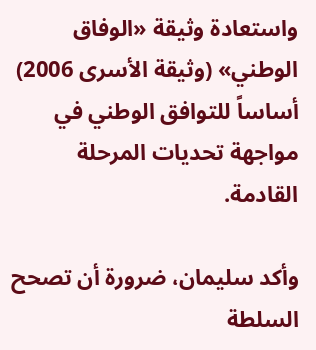واستعادة وثيقة «الوفاق الوطني» (وثيقة الأسرى 2006) أساساً للتوافق الوطني في مواجهة تحديات المرحلة القادمة.

وأكد سليمان، ضرورة أن تصحح السلطة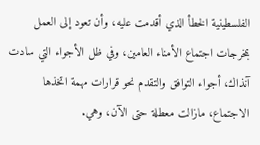الفلسطينية الخطأ الذي أقدمت عليه، وأن تعود إلى العمل بمخرجات اجتماع الأمناء العامين، وفي ظل الأجواء التي سادت آنذاك، أجواء التوافق والتقدم نحو قرارات مهمة اتخذها الاجتماع، مازالت معطلة حتى الآن، وهي.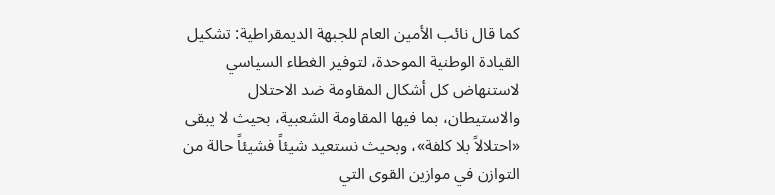كما قال نائب الأمين العام للجبهة الديمقراطية: تشكيل القيادة الوطنية الموحدة، لتوفير الغطاء السياسي لاستنهاض كل أشكال المقاومة ضد الاحتلال والاستيطان، بما فيها المقاومة الشعبية، بحيث لا يبقى «احتلالاً بلا كلفة»، وبحيث نستعيد شيئاً فشيئاً حالة من التوازن في موازين القوى التي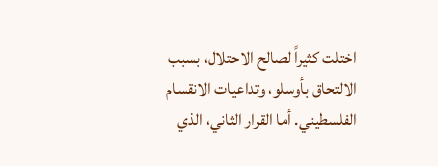اختلت كثيراً لصالح الاحتلال، بسبب الالتحاق بأوسلو، وتداعيات الانقسام الفلسطيني. أما القرار الثاني، الذي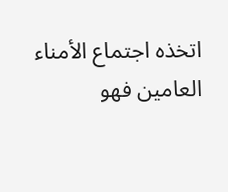اتخذه اجتماع الأمناء العامين فهو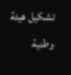تشكيل هيئة وطنية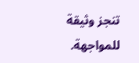تنجز وثيقة للمواجهة.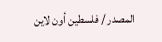المصدر / فلسطين أون لاين